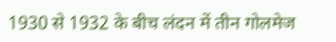1930 से 1932 के बीच लंदन में तीन गोलमेज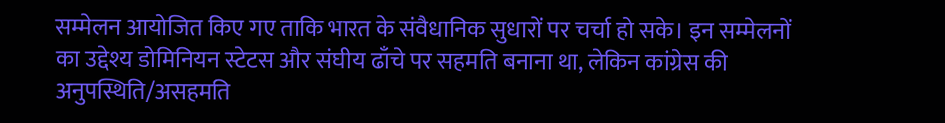सम्मेलन आयोजित किए गए ताकि भारत के संवैधानिक सुधारों पर चर्चा हो सके। इन सम्मेलनों का उद्देश्य डोमिनियन स्टेटस और संघीय ढाँचे पर सहमति बनाना था, लेकिन कांग्रेस की अनुपस्थिति/असहमति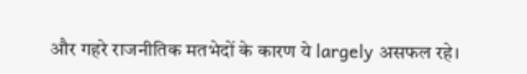और गहरे राजनीतिक मतभेदों के कारण ये largely असफल रहे।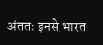अंततः इनसे भारत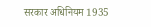सरकार अधिनियम 1935